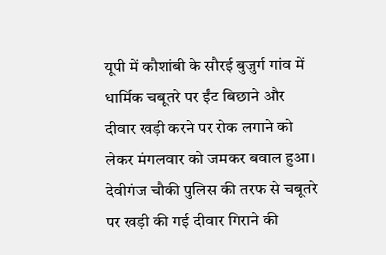यूपी में कौशांबी के सौरई बुजुर्ग गांव में धार्मिक चबूतरे पर ईंट बिछाने और दीवार खड़ी करने पर रोक लगाने को लेकर मंगलवार को जमकर बवाल हुआ। देवीगंज चौकी पुलिस की तरफ से चबूतरे पर खड़ी की गई दीवार गिराने की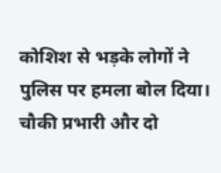कोशिश से भड़के लोगों ने पुलिस पर हमला बोल दिया।
चौकी प्रभारी और दो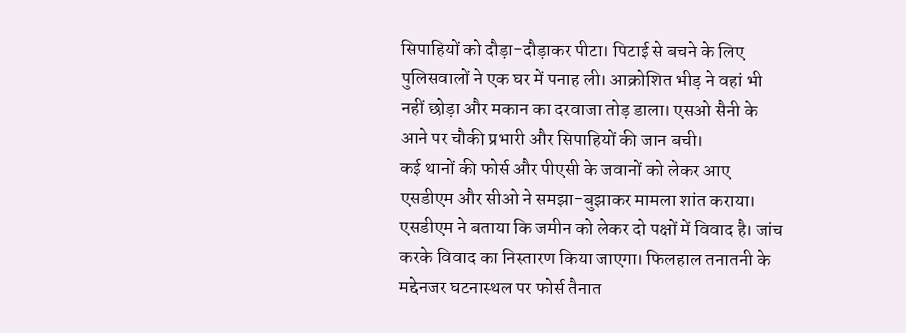सिपाहियों को दौड़ा-दौड़ाकर पीटा। पिटाई से बचने के लिए पुलिसवालों ने एक घर में पनाह ली। आक्रोशित भीड़ ने वहां भी नहीं छोड़ा और मकान का दरवाजा तोड़ डाला। एसओ सैनी के आने पर चौकी प्रभारी और सिपाहियों की जान बची।
कई थानों की फोर्स और पीएसी के जवानों को लेकर आए एसडीएम और सीओ ने समझा-बुझाकर मामला शांत कराया। एसडीएम ने बताया कि जमीन को लेकर दो पक्षों में विवाद है। जांच करके विवाद का निस्तारण किया जाएगा। फिलहाल तनातनी के मद्देनजर घटनास्थल पर फोर्स तैनात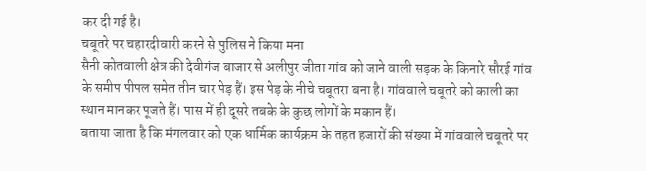कर दी गई है।
चबूतरे पर चहारदीवारी करने से पुलिस ने किया मना
सैनी कोतवाली क्षेत्र की देवीगंज बाजार से अलीपुर जीता गांव को जाने वाली सड़क के किनारे सौरई गांव के समीप पीपल समेत तीन चार पेड़ हैं। इस पेड़ के नीचे चबूतरा बना है। गांववाले चबूतरे को काली का स्थान मानकर पूजते हैं। पास में ही दूसरे तबके के कुछ लोगों के मकान हैं।
बताया जाता है कि मंगलवार को एक धार्मिक कार्यक्रम के तहत हजारों की संख्या में गांववाले चबूतरे पर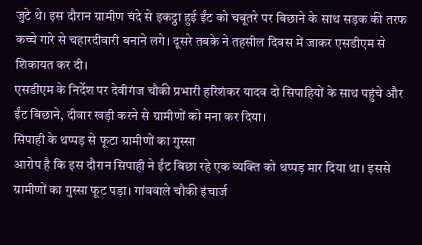जुटे थे। इस दौरान ग्रामीण चंदे से इकट्ठा हुई ईंट को चबूतरे पर बिछाने के साथ सड़क की तरफ कच्चे गारे से चहारदीवारी बनाने लगे। दूसरे तबके ने तहसील दिवस में जाकर एसडीएम से शिकायत कर दी।
एसडीएम के निर्देश पर देवीगंज चौकी प्रभारी हरिशंकर यादव दो सिपाहियों के साथ पहुंचे और ईंट बिछाने, दीवार खड़ी करने से ग्रामीणों को मना कर दिया।
सिपाही के थप्पड़ से फूटा ग्रामीणों का गुस्सा
आरोप है कि इस दौरान सिपाही ने ईंट बिछा रहे एक व्यक्ति को थप्पड़ मार दिया था। इससे ग्रामीणों का गुस्सा फूट पड़ा। गांववाले चौकी इंचार्ज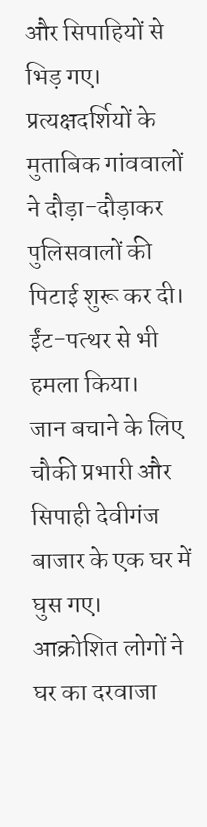और सिपाहियों से भिड़ गए। प्रत्यक्षदर्शियों के मुताबिक गांववालों ने दौड़ा-दौड़ाकर पुलिसवालों की पिटाई शुरू कर दी। ईंट-पत्थर से भी हमला किया।
जान बचाने के लिए चौकी प्रभारी और सिपाही देवीगंज बाजार के एक घर में घुस गए। आक्रोशित लोगों ने घर का दरवाजा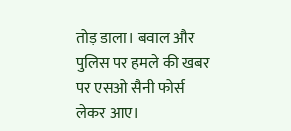तोड़ डाला। बवाल और पुलिस पर हमले की खबर पर एसओ सैनी फोर्स लेकर आए।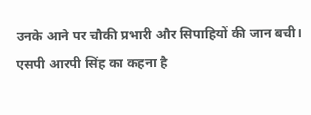उनके आने पर चौकी प्रभारी और सिपाहियों की जान बची।
एसपी आरपी सिंह का कहना है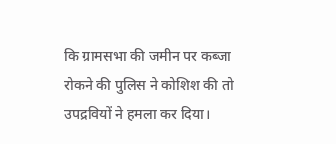कि ग्रामसभा की जमीन पर कब्जा रोकने की पुलिस ने कोशिश की तो उपद्रवियों ने हमला कर दिया।